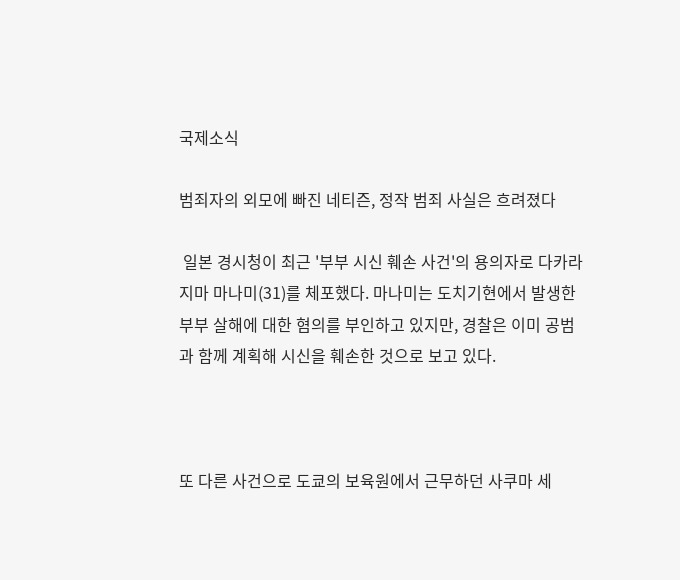국제소식

범죄자의 외모에 빠진 네티즌, 정작 범죄 사실은 흐려졌다

 일본 경시청이 최근 '부부 시신 훼손 사건'의 용의자로 다카라지마 마나미(31)를 체포했다. 마나미는 도치기현에서 발생한 부부 살해에 대한 혐의를 부인하고 있지만, 경찰은 이미 공범과 함께 계획해 시신을 훼손한 것으로 보고 있다.



또 다른 사건으로 도쿄의 보육원에서 근무하던 사쿠마 세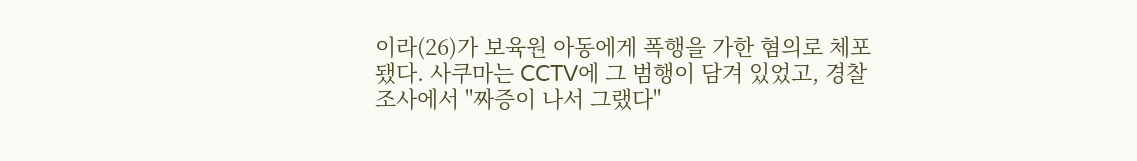이라(26)가 보육원 아동에게 폭행을 가한 혐의로 체포됐다. 사쿠마는 CCTV에 그 범행이 담겨 있었고, 경찰 조사에서 "짜증이 나서 그랬다"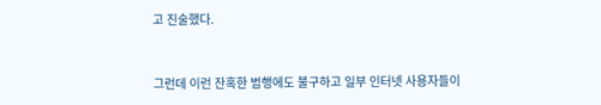고 진술했다.



그런데 이런 잔혹한 범행에도 불구하고 일부 인터넷 사용자들이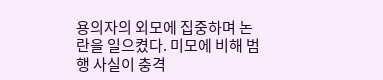용의자의 외모에 집중하며 논란을 일으켰다. 미모에 비해 범행 사실이 충격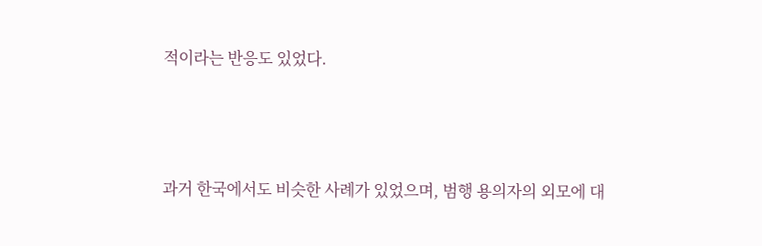적이라는 반응도 있었다.



과거 한국에서도 비슷한 사례가 있었으며, 범행 용의자의 외모에 대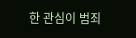한 관심이 범죄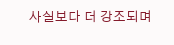사실보다 더 강조되며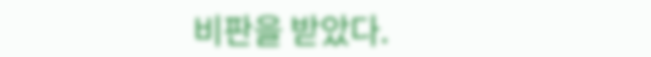비판을 받았다.